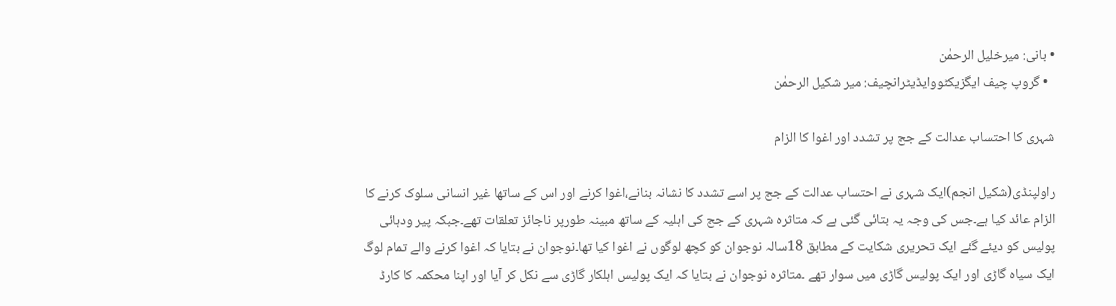• بانی: میرخلیل الرحمٰن
  • گروپ چیف ایگزیکٹووایڈیٹرانچیف: میر شکیل الرحمٰن

شہری کا احتساب عدالت کے جج پر تشدد اور اغوا کا الزام

راولپنڈی(شکیل انجم)ایک شہری نے احتساب عدالت کے جج پر اسے تشدد کا نشانہ بنانے،اغوا کرنے اور اس کے ساتھا غیر انسانی سلوک کرنے کا الزام عائد کیا ہے۔جس کی وجہ یہ بتائی گئی ہے کہ متاثرہ شہری کے جج کی اہلیہ کے ساتھ مبینہ طورپر ناجائز تعلقات تھے۔جبکہ پیر ودہائی پولیس کو دیئے گئے ایک تحریری شکایت کے مطابق 18سالہ نوجوان کو کچھ لوگوں نے اغوا کیا تھا۔نوجوان نے بتایا کہ اغوا کرنے والے تمام لوگ ایک سیاہ گاڑی اور ایک پولیس گاڑی میں سوار تھے ۔متاثرہ نوجوان نے بتایا کہ ایک پولیس اہلکار گاڑی سے نکل کر آیا اور اپنا محکمہ کا کارڈ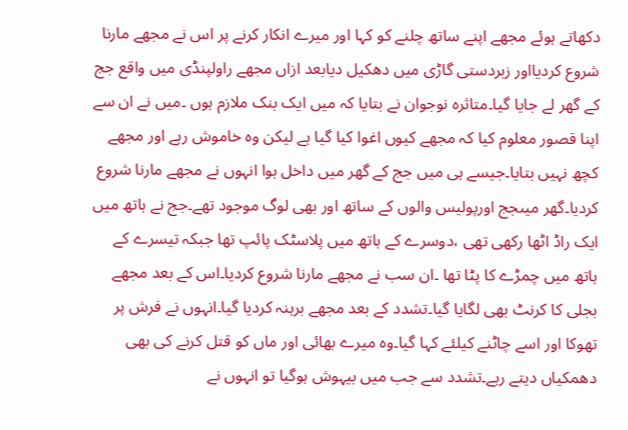دکھاتے ہوئے مجھے اپنے ساتھ چلنے کو کہا اور میرے انکار کرنے پر اس نے مجھے مارنا شروع کردیااور زبردستی گاڑی میں دھکیل دیابعد ازاں مجھے راولپنڈی میں واقع جج کے گھر لے جایا گیا۔متاثرہ نوجوان نے بتایا کہ میں ایک بنک ملازم ہوں ۔میں نے ان سے اپنا قصور معلوم کیا کہ مجھے کیوں اغوا کیا گیا ہے لیکن وہ خاموش رہے اور مجھے کچھ نہیں بتایا۔جیسے ہی میں جج کے گھر میں داخل ہوا انہوں نے مجھے مارنا شروع کردیا۔گھر میںجج اورپولیس والوں کے ساتھ اور بھی لوگ موجود تھے۔جج نے ہاتھ میں ایک راڈ اٹھا رکھی تھی ،دوسرے کے ہاتھ میں پلاسٹک پائپ تھا جبکہ تیسرے کے ہاتھ میں چمڑے کا پٹا تھا ۔ان سب نے مجھے مارنا شروع کردیا۔اس کے بعد مجھے بجلی کا کرنٹ بھی لگایا گیا۔تشدد کے بعد مجھے برہنہ کردیا گیا۔انہوں نے فرش پر تھوکا اور اسے چاٹنے کیلئے کہا گیا۔وہ میرے بھائی اور ماں کو قتل کرنے کی بھی دھمکیاں دیتے رہے۔تشدد سے جب میں بیہوش ہوگیا تو انہوں نے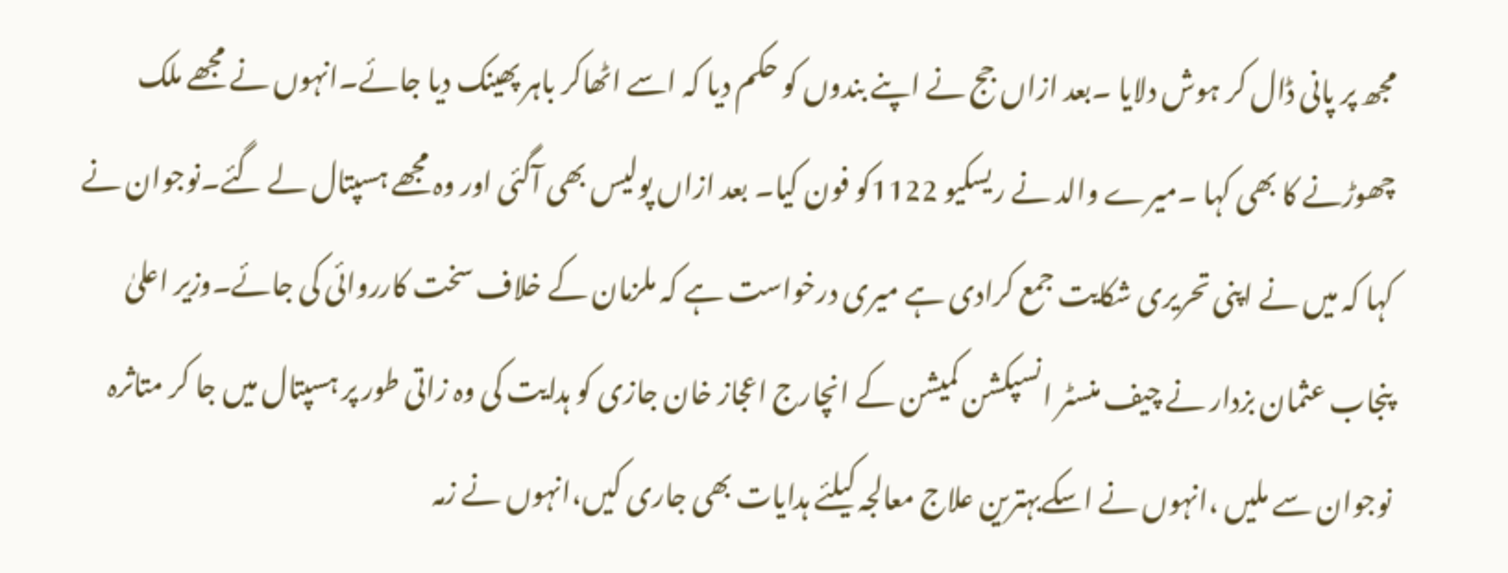مجھ پر پانی ڈال کر ہوش دلایا ۔بعد ازاں جج نے اپنے بندوں کو حکم دیا کہ اسے اٹھاکر باہر پھینک دیا جائے۔انہوں نے مجھے ملک چھوڑنے کا بھی کہا ۔میرے والد نے ریسکیو 1122کو فون کیا۔ بعد ازاں پولیس بھی آگئی اور وہ مجھے ہسپتال لے گئے۔نوجوان نے کہا کہ میں نے اپنی تحریری شکایت جمع کرادی ہے میری درخواست ہے کہ ملزمان کے خلاف سخت کارروائی کی جائے۔وزیر اعلیٰ پنجاب عثمان بزدار نے چیف منسٹر انسپکشن کمیشن کے انچارج اعجاز خان جازی کو ہدایت کی وہ زاتی طور پر ہسپتال میں جا کر متاثرہ نوجوان سے ملیں ،انہوں نے اسکےبہترین علاج معالجہ کیلئے ہدایات بھی جاری کیں،انہوں نے زمہ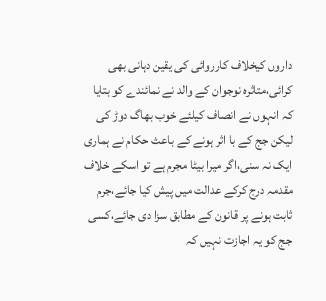داروں کیخلاف کارروائی کی یقین دہانی بھی کرائی،متاثرہ نوجوان کے والد نے نمائندے کو بتایا کہ انہوں نے انصاف کیلئے خوب بھاگ دوڑ کی لیکن جج کے با اثر ہونے کے باعث حکام نے ہماری ایک نہ سنی،اگر میرا بیٹا مجرم ہے تو اسکے خلاف مقدمہ درج کرکے عدالت میں پیش کیا جائے،جرم ثابت ہونے پر قانون کے مطابق سزا دی جائے،کسی جج کو یہ اجازت نہیں کہ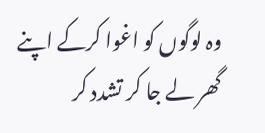وہ لوگوں کو اغوا کرکے اپنے گھر لے جا کر تشدد کر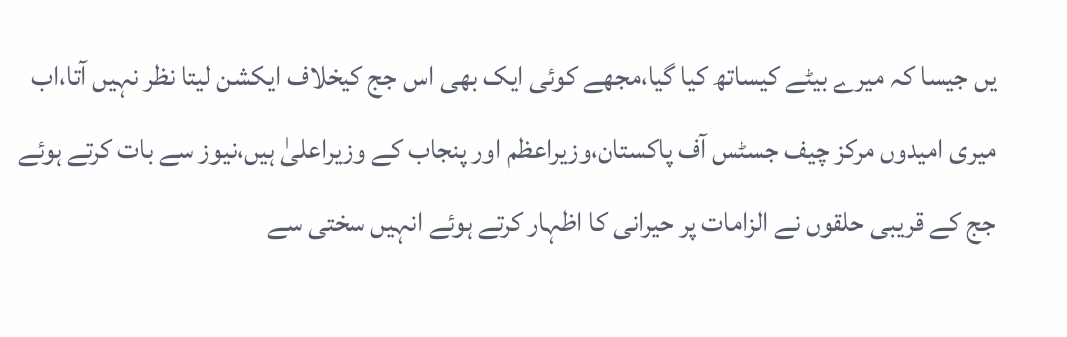یں جیسا کہ میرے بیٹے کیساتھ کیا گیا،مجھے کوئی ایک بھی اس جج کیخلاف ایکشن لیتا نظر نہیں آتا،اب میری امیدوں مرکز چیف جسٹس آف پاکستان،وزیراعظم اور پنجاب کے وزیراعلیٰ ہیں،نیوز سے بات کرتے ہوئے جج کے قریبی حلقوں نے الزامات پر حیرانی کا اظہار کرتے ہوئے انہیں سختی سے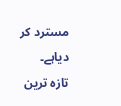مسترد کر دیاہے۔
تازہ ترین